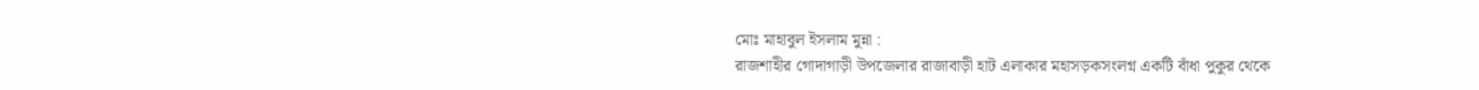মোঃ মাহাবুল ইসলাম মুন্না :
রাজশাহীর গোদাগাড়ী উপজেলার রাজাবাড়ী হাট এলাকার মহাসড়কসংলগ্ন একটি বাঁধা পুকুর থেকে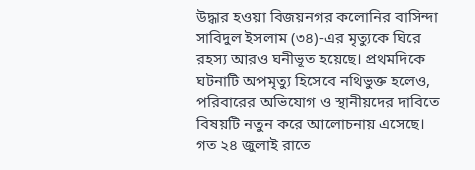উদ্ধার হওয়া বিজয়নগর কলোনির বাসিন্দা সাবিদুল ইসলাম (৩৪)-এর মৃত্যুকে ঘিরে রহস্য আরও ঘনীভূত হয়েছে। প্রথমদিকে ঘটনাটি অপমৃত্যু হিসেবে নথিভুক্ত হলেও, পরিবারের অভিযোগ ও স্থানীয়দের দাবিতে বিষয়টি নতুন করে আলোচনায় এসেছে।
গত ২৪ জুলাই রাতে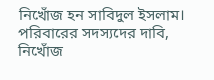নিখোঁজ হন সাবিদুল ইসলাম। পরিবারের সদস্যদের দাবি, নিখোঁজ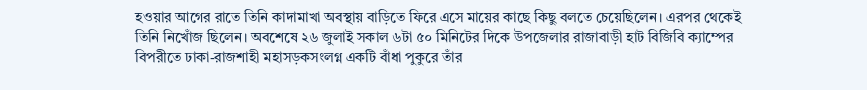হওয়ার আগের রাতে তিনি কাদামাখা অবস্থায় বাড়িতে ফিরে এসে মায়ের কাছে কিছু বলতে চেয়েছিলেন। এরপর থেকেই তিনি নিখোঁজ ছিলেন। অবশেষে ২৬ জুলাই সকাল ৬টা ৫০ মিনিটের দিকে উপজেলার রাজাবাড়ী হাট বিজিবি ক্যাম্পের বিপরীতে ঢাকা-রাজশাহী মহাসড়কসংলগ্ন একটি বাঁধা পুকুরে তাঁর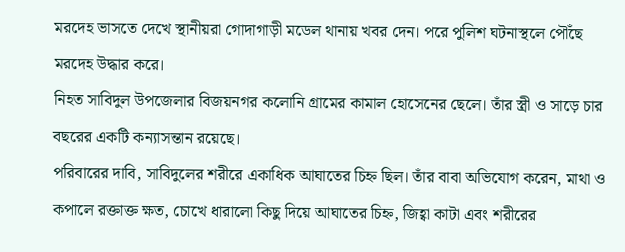মরদেহ ভাসতে দেখে স্থানীয়রা গোদাগাড়ী মডেল থানায় খবর দেন। পরে পুলিশ ঘটনাস্থলে পৌঁছে মরদেহ উদ্ধার করে।
নিহত সাবিদুল উপজেলার বিজয়নগর কলোনি গ্রামের কামাল হোসেনের ছেলে। তাঁর স্ত্রী ও সাড়ে চার বছরের একটি কন্যাসন্তান রয়েছে।
পরিবারের দাবি, সাবিদুলের শরীরে একাধিক আঘাতের চিহ্ন ছিল। তাঁর বাবা অভিযোগ করেন, মাথা ও কপালে রক্তাক্ত ক্ষত, চোখে ধারালো কিছু দিয়ে আঘাতের চিহ্ন, জিহ্বা কাটা এবং শরীরের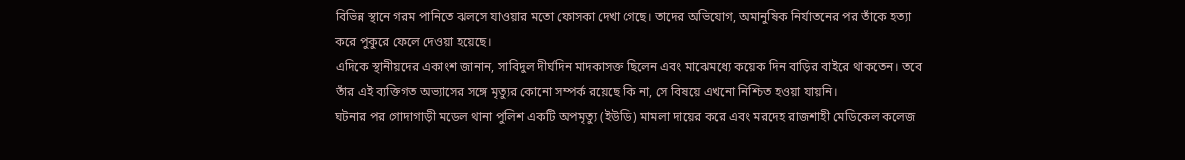বিভিন্ন স্থানে গরম পানিতে ঝলসে যাওয়ার মতো ফোসকা দেখা গেছে। তাদের অভিযোগ, অমানুষিক নির্যাতনের পর তাঁকে হত্যা করে পুকুরে ফেলে দেওয়া হয়েছে।
এদিকে স্থানীয়দের একাংশ জানান, সাবিদুল দীর্ঘদিন মাদকাসক্ত ছিলেন এবং মাঝেমধ্যে কয়েক দিন বাড়ির বাইরে থাকতেন। তবে তাঁর এই ব্যক্তিগত অভ্যাসের সঙ্গে মৃত্যুর কোনো সম্পর্ক রয়েছে কি না, সে বিষয়ে এখনো নিশ্চিত হওয়া যায়নি।
ঘটনার পর গোদাগাড়ী মডেল থানা পুলিশ একটি অপমৃত্যু (ইউডি) মামলা দায়ের করে এবং মরদেহ রাজশাহী মেডিকেল কলেজ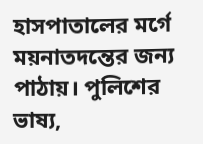হাসপাতালের মর্গে ময়নাতদন্তের জন্য পাঠায়। পুলিশের ভাষ্য,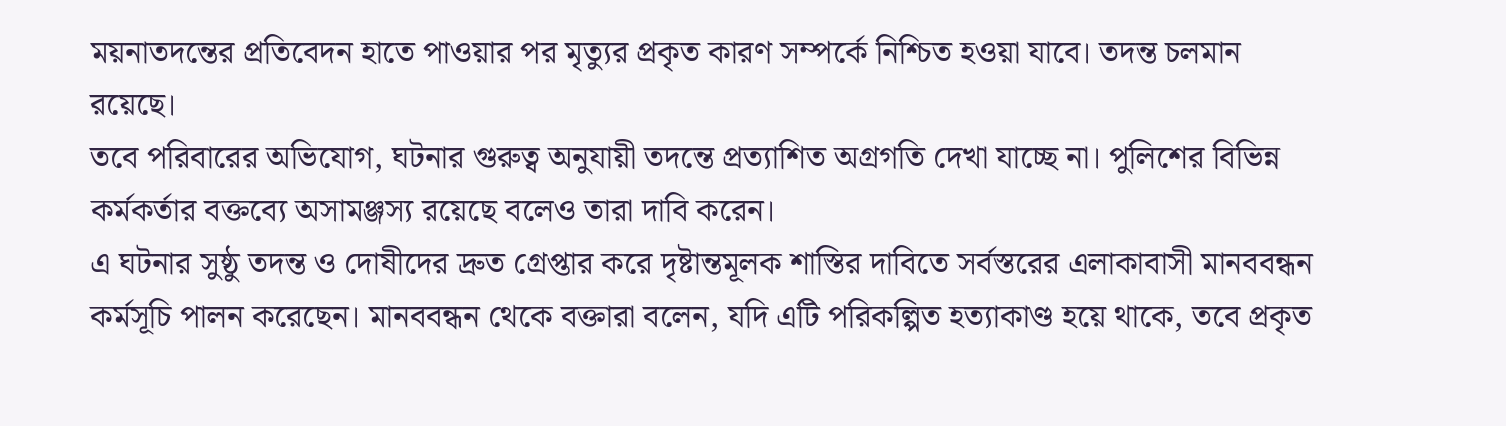ময়নাতদন্তের প্রতিবেদন হাতে পাওয়ার পর মৃত্যুর প্রকৃত কারণ সম্পর্কে নিশ্চিত হওয়া যাবে। তদন্ত চলমান রয়েছে।
তবে পরিবারের অভিযোগ, ঘটনার গুরুত্ব অনুযায়ী তদন্তে প্রত্যাশিত অগ্রগতি দেখা যাচ্ছে না। পুলিশের বিভিন্ন কর্মকর্তার বক্তব্যে অসামঞ্জস্য রয়েছে বলেও তারা দাবি করেন।
এ ঘটনার সুষ্ঠু তদন্ত ও দোষীদের দ্রুত গ্রেপ্তার করে দৃষ্টান্তমূলক শাস্তির দাবিতে সর্বস্তরের এলাকাবাসী মানববন্ধন কর্মসূচি পালন করেছেন। মানববন্ধন থেকে বক্তারা বলেন, যদি এটি পরিকল্পিত হত্যাকাণ্ড হয়ে থাকে, তবে প্রকৃত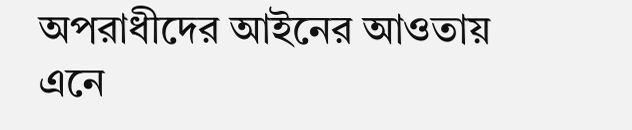অপরাধীদের আইনের আওতায় এনে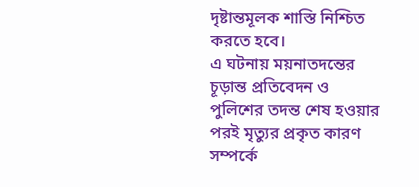দৃষ্টান্তমূলক শাস্তি নিশ্চিত করতে হবে।
এ ঘটনায় ময়নাতদন্তের চূড়ান্ত প্রতিবেদন ও পুলিশের তদন্ত শেষ হওয়ার পরই মৃত্যুর প্রকৃত কারণ সম্পর্কে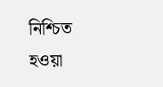নিশ্চিত হওয়া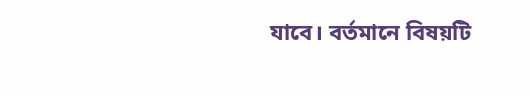যাবে। বর্তমানে বিষয়টি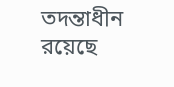তদন্তাধীন রয়েছে